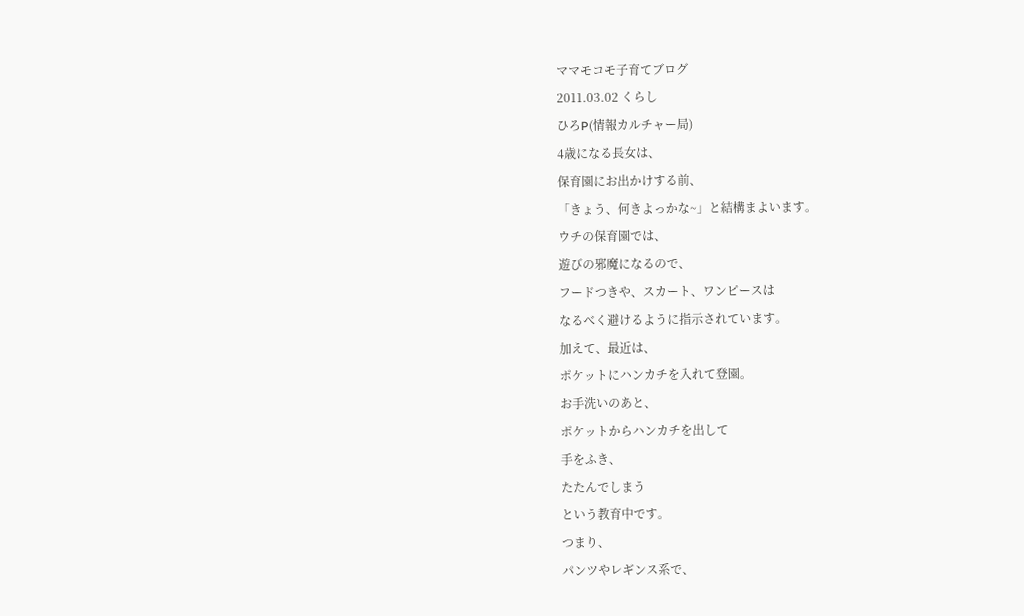ママモコモ子育てブログ
2011.03.02 くらし
ひろP(情報カルチャー局)
4歳になる長女は、
保育園にお出かけする前、
「きょう、何きよっかな~」と結構まよいます。
ウチの保育園では、
遊びの邪魔になるので、
フードつきや、スカート、ワンピースは
なるべく避けるように指示されています。
加えて、最近は、
ポケットにハンカチを入れて登園。
お手洗いのあと、
ポケットからハンカチを出して
手をふき、
たたんでしまう
という教育中です。
つまり、
パンツやレギンス系で、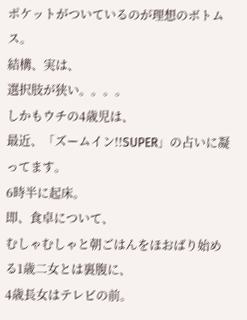ポケットがついているのが理想のボトムス。
結構、実は、
選択肢が狭い。。。。
しかもウチの4歳児は、
最近、「ズームイン!!SUPER」の占いに凝ってます。
6時半に起床。
即、食卓について、
むしゃむしゃと朝ごはんをほおばり始める1歳二女とは裏腹に、
4歳長女はテレビの前。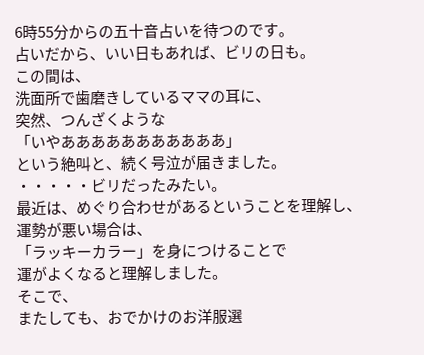6時55分からの五十音占いを待つのです。
占いだから、いい日もあれば、ビリの日も。
この間は、
洗面所で歯磨きしているママの耳に、
突然、つんざくような
「いやあああああああああああ」
という絶叫と、続く号泣が届きました。
・・・・・ビリだったみたい。
最近は、めぐり合わせがあるということを理解し、
運勢が悪い場合は、
「ラッキーカラー」を身につけることで
運がよくなると理解しました。
そこで、
またしても、おでかけのお洋服選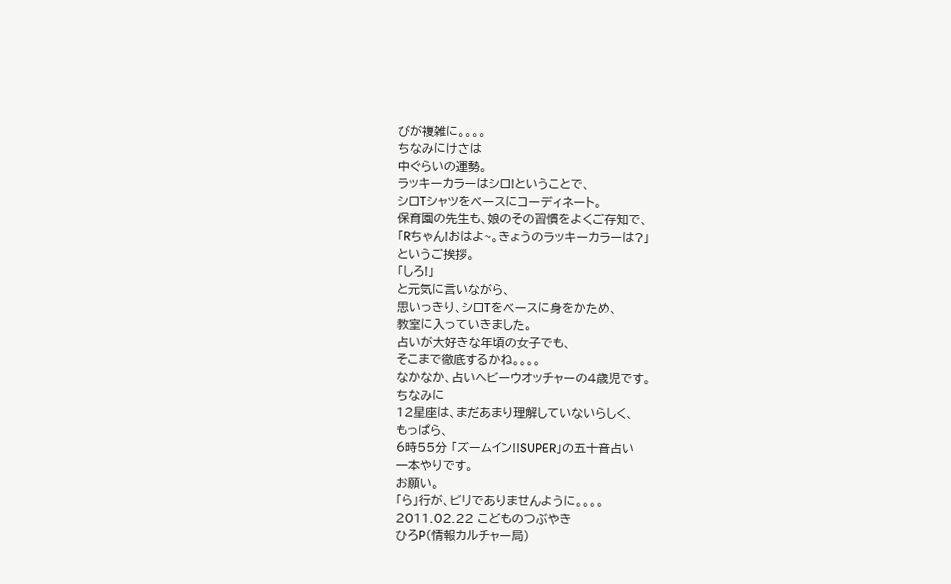びが複雑に。。。。
ちなみにけさは
中ぐらいの運勢。
ラッキーカラーはシロ!ということで、
シロTシャツをベースにコーディネート。
保育園の先生も、娘のその習慣をよくご存知で、
「Rちゃん!おはよ~。きょうのラッキーカラーは?」
というご挨拶。
「しろ!」
と元気に言いながら、
思いっきり、シロTをベースに身をかため、
教室に入っていきました。
占いが大好きな年頃の女子でも、
そこまで徹底するかね。。。。
なかなか、占いヘビーウオッチャーの4歳児です。
ちなみに
12星座は、まだあまり理解していないらしく、
もっぱら、
6時55分 「ズームイン!!SUPER」の五十音占い
一本やりです。
お願い。
「ら」行が、ビリでありませんように。。。。
2011.02.22 こどものつぶやき
ひろP(情報カルチャー局)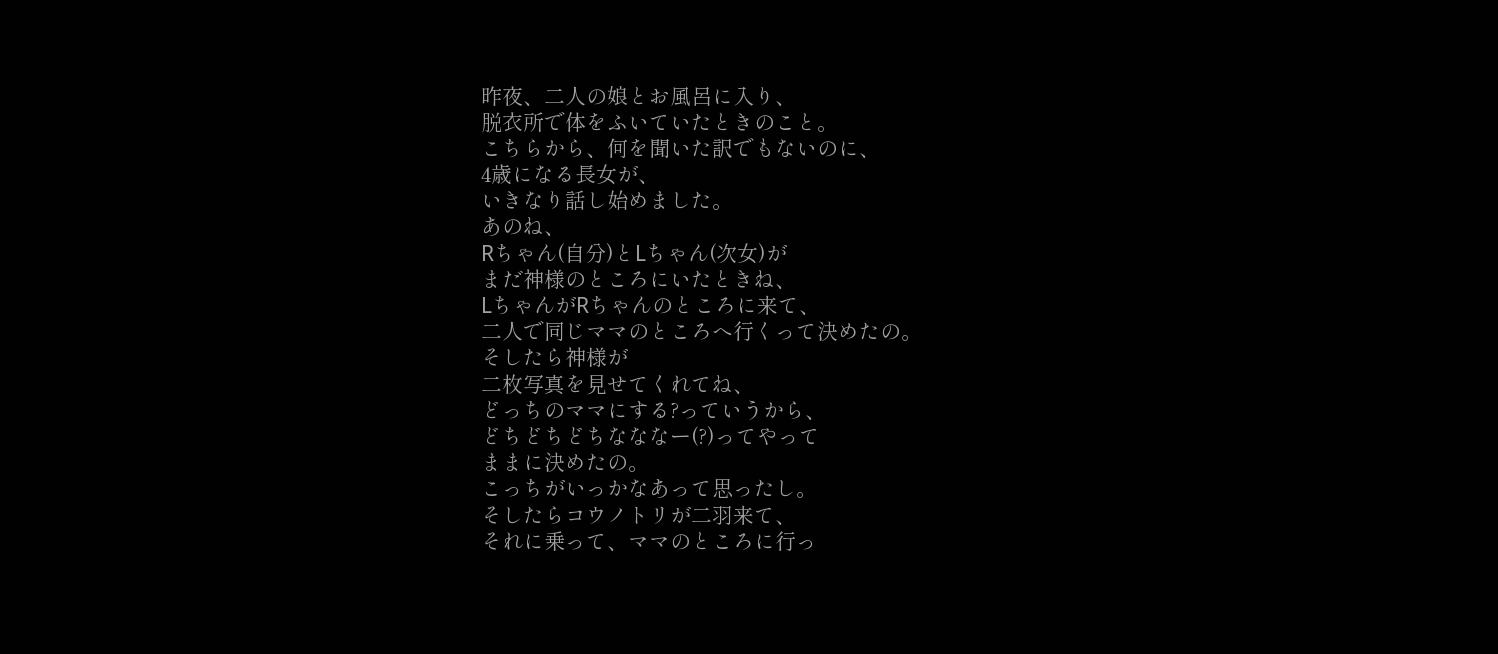昨夜、二人の娘とお風呂に入り、
脱衣所で体をふいていたときのこと。
こちらから、何を聞いた訳でもないのに、
4歳になる長女が、
いきなり話し始めました。
あのね、
Rちゃん(自分)とLちゃん(次女)が
まだ神様のところにいたときね、
LちゃんがRちゃんのところに来て、
二人で同じママのところへ行くって決めたの。
そしたら神様が
二枚写真を見せてくれてね、
どっちのママにする?っていうから、
どちどちどちなななー(?)ってやって
ままに決めたの。
こっちがいっかなあって思ったし。
そしたらコウノトリが二羽来て、
それに乗って、ママのところに行っ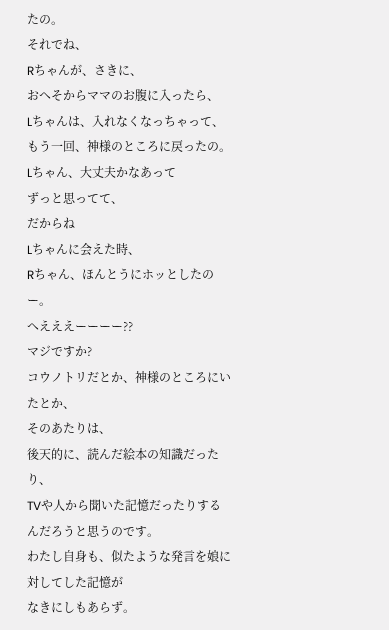たの。
それでね、
Rちゃんが、さきに、
おへそからママのお腹に入ったら、
Lちゃんは、入れなくなっちゃって、
もう一回、神様のところに戻ったの。
Lちゃん、大丈夫かなあって
ずっと思ってて、
だからね
Lちゃんに会えた時、
Rちゃん、ほんとうにホッとしたのー。
へえええーーーー??
マジですか?
コウノトリだとか、神様のところにいたとか、
そのあたりは、
後天的に、読んだ絵本の知識だったり、
TVや人から聞いた記憶だったりするんだろうと思うのです。
わたし自身も、似たような発言を娘に対してした記憶が
なきにしもあらず。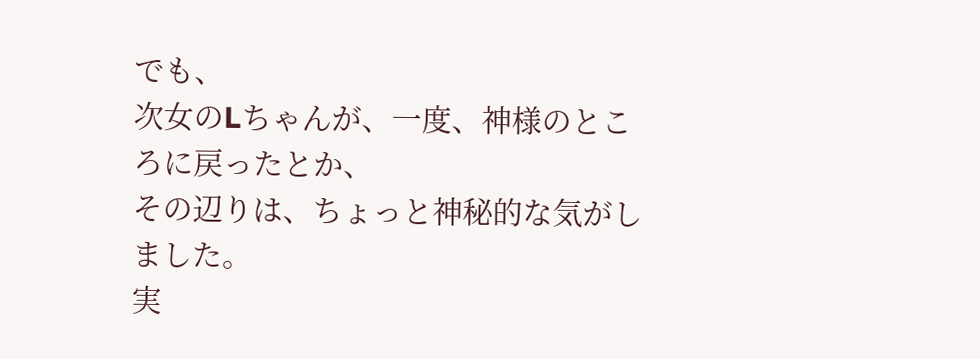でも、
次女のLちゃんが、一度、神様のところに戻ったとか、
その辺りは、ちょっと神秘的な気がしました。
実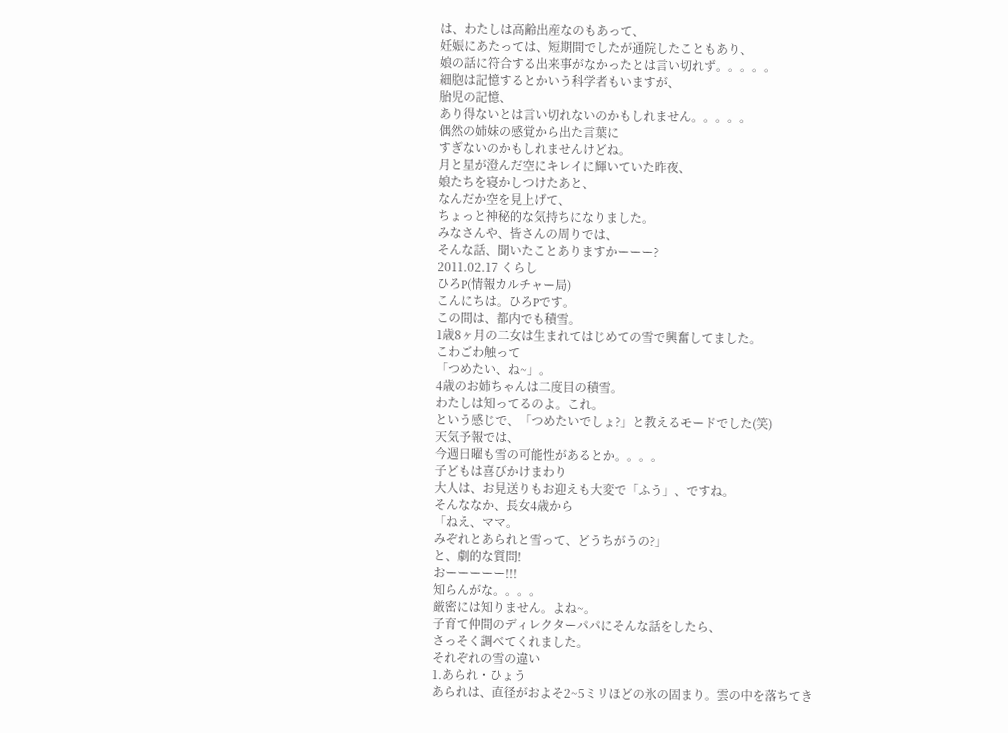は、わたしは高齢出産なのもあって、
妊娠にあたっては、短期間でしたが通院したこともあり、
娘の話に符合する出来事がなかったとは言い切れず。。。。。
細胞は記憶するとかいう科学者もいますが、
胎児の記憶、
あり得ないとは言い切れないのかもしれません。。。。。
偶然の姉妹の感覚から出た言葉に
すぎないのかもしれませんけどね。
月と星が澄んだ空にキレイに輝いていた昨夜、
娘たちを寝かしつけたあと、
なんだか空を見上げて、
ちょっと神秘的な気持ちになりました。
みなさんや、皆さんの周りでは、
そんな話、聞いたことありますかーーー?
2011.02.17 くらし
ひろP(情報カルチャー局)
こんにちは。ひろPです。
この間は、都内でも積雪。
1歳8ヶ月の二女は生まれてはじめての雪で興奮してました。
こわごわ触って
「つめたい、ね~」。
4歳のお姉ちゃんは二度目の積雪。
わたしは知ってるのよ。これ。
という感じで、「つめたいでしょ?」と教えるモードでした(笑)
天気予報では、
今週日曜も雪の可能性があるとか。。。。
子どもは喜びかけまわり
大人は、お見送りもお迎えも大変で「ふう」、ですね。
そんななか、長女4歳から
「ねえ、ママ。
みぞれとあられと雪って、どうちがうの?」
と、劇的な質問!
おーーーーー!!!
知らんがな。。。。
厳密には知りません。よね~。
子育て仲間のディレクターパパにそんな話をしたら、
さっそく調べてくれました。
それぞれの雪の違い
1.あられ・ひょう
あられは、直径がおよそ2~5ミリほどの氷の固まり。雲の中を落ちてき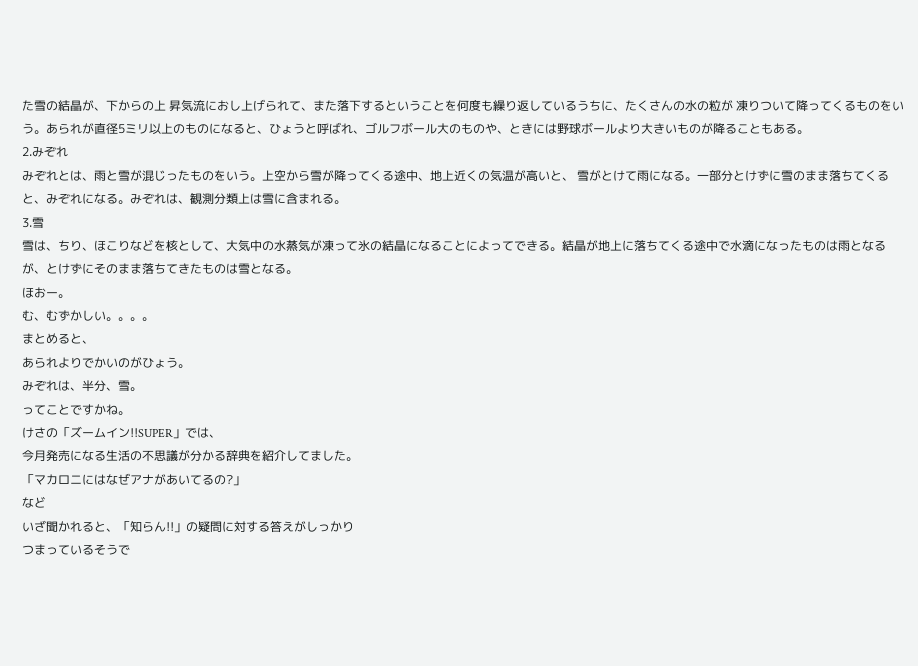た雪の結晶が、下からの上 昇気流におし上げられて、また落下するということを何度も繰り返しているうちに、たくさんの水の粒が 凍りついて降ってくるものをいう。あられが直径5ミリ以上のものになると、ひょうと呼ばれ、ゴルフボール大のものや、ときには野球ボールより大きいものが降ることもある。
2.みぞれ
みぞれとは、雨と雪が混じったものをいう。上空から雪が降ってくる途中、地上近くの気温が高いと、 雪がとけて雨になる。一部分とけずに雪のまま落ちてくると、みぞれになる。みぞれは、観測分類上は雪に含まれる。
3.雪
雪は、ちり、ほこりなどを核として、大気中の水蒸気が凍って氷の結晶になることによってできる。結晶が地上に落ちてくる途中で水滴になったものは雨となるが、とけずにそのまま落ちてきたものは雪となる。
ほおー。
む、むずかしい。。。。
まとめると、
あられよりでかいのがひょう。
みぞれは、半分、雪。
ってことですかね。
けさの「ズームイン!!SUPER」では、
今月発売になる生活の不思議が分かる辞典を紹介してました。
「マカロニにはなぜアナがあいてるの?」
など
いざ聞かれると、「知らん!!」の疑問に対する答えがしっかり
つまっているそうで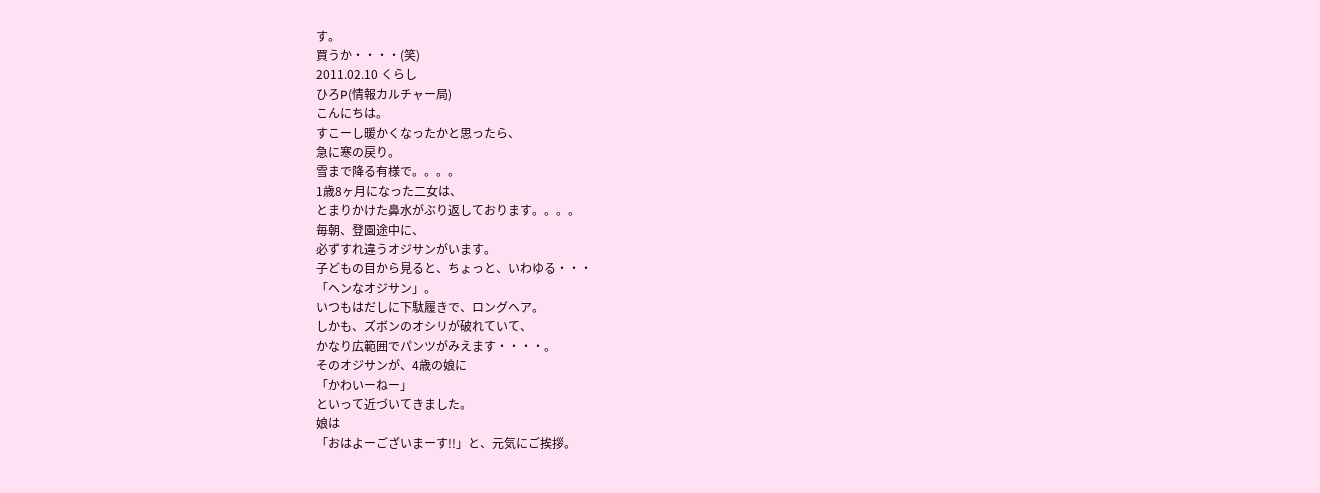す。
買うか・・・・(笑)
2011.02.10 くらし
ひろP(情報カルチャー局)
こんにちは。
すこーし暖かくなったかと思ったら、
急に寒の戻り。
雪まで降る有様で。。。。
1歳8ヶ月になった二女は、
とまりかけた鼻水がぶり返しております。。。。
毎朝、登園途中に、
必ずすれ違うオジサンがいます。
子どもの目から見ると、ちょっと、いわゆる・・・
「ヘンなオジサン」。
いつもはだしに下駄履きで、ロングヘア。
しかも、ズボンのオシリが破れていて、
かなり広範囲でパンツがみえます・・・・。
そのオジサンが、4歳の娘に
「かわいーねー」
といって近づいてきました。
娘は
「おはよーございまーす!!」と、元気にご挨拶。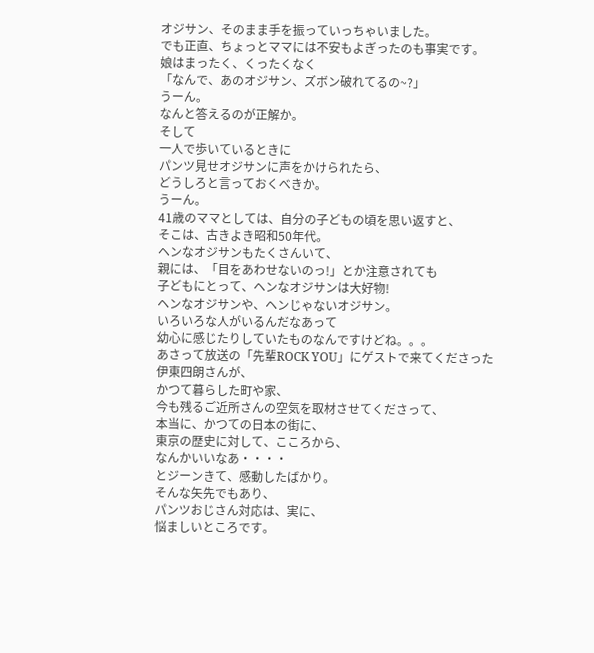オジサン、そのまま手を振っていっちゃいました。
でも正直、ちょっとママには不安もよぎったのも事実です。
娘はまったく、くったくなく
「なんで、あのオジサン、ズボン破れてるの~?」
うーん。
なんと答えるのが正解か。
そして
一人で歩いているときに
パンツ見せオジサンに声をかけられたら、
どうしろと言っておくべきか。
うーん。
41歳のママとしては、自分の子どもの頃を思い返すと、
そこは、古きよき昭和50年代。
ヘンなオジサンもたくさんいて、
親には、「目をあわせないのっ!」とか注意されても
子どもにとって、ヘンなオジサンは大好物!
ヘンなオジサンや、ヘンじゃないオジサン。
いろいろな人がいるんだなあって
幼心に感じたりしていたものなんですけどね。。。
あさって放送の「先輩ROCK YOU」にゲストで来てくださった
伊東四朗さんが、
かつて暮らした町や家、
今も残るご近所さんの空気を取材させてくださって、
本当に、かつての日本の街に、
東京の歴史に対して、こころから、
なんかいいなあ・・・・
とジーンきて、感動したばかり。
そんな矢先でもあり、
パンツおじさん対応は、実に、
悩ましいところです。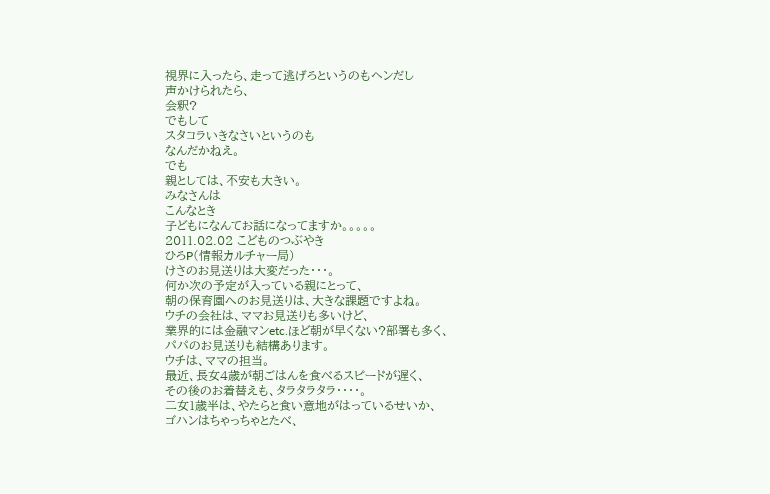視界に入ったら、走って逃げろというのもヘンだし
声かけられたら、
会釈?
でもして
スタコラいきなさいというのも
なんだかねえ。
でも
親としては、不安も大きい。
みなさんは
こんなとき
子どもになんてお話になってますか。。。。。
2011.02.02 こどものつぶやき
ひろP(情報カルチャー局)
けさのお見送りは大変だった・・・。
何か次の予定が入っている親にとって、
朝の保育園へのお見送りは、大きな課題ですよね。
ウチの会社は、ママお見送りも多いけど、
業界的には金融マンetc.ほど朝が早くない?部署も多く、
パパのお見送りも結構あります。
ウチは、ママの担当。
最近、長女4歳が朝ごはんを食べるスピードが遅く、
その後のお着替えも、タラタラタラ・・・・。
二女1歳半は、やたらと食い意地がはっているせいか、
ゴハンはちゃっちゃとたべ、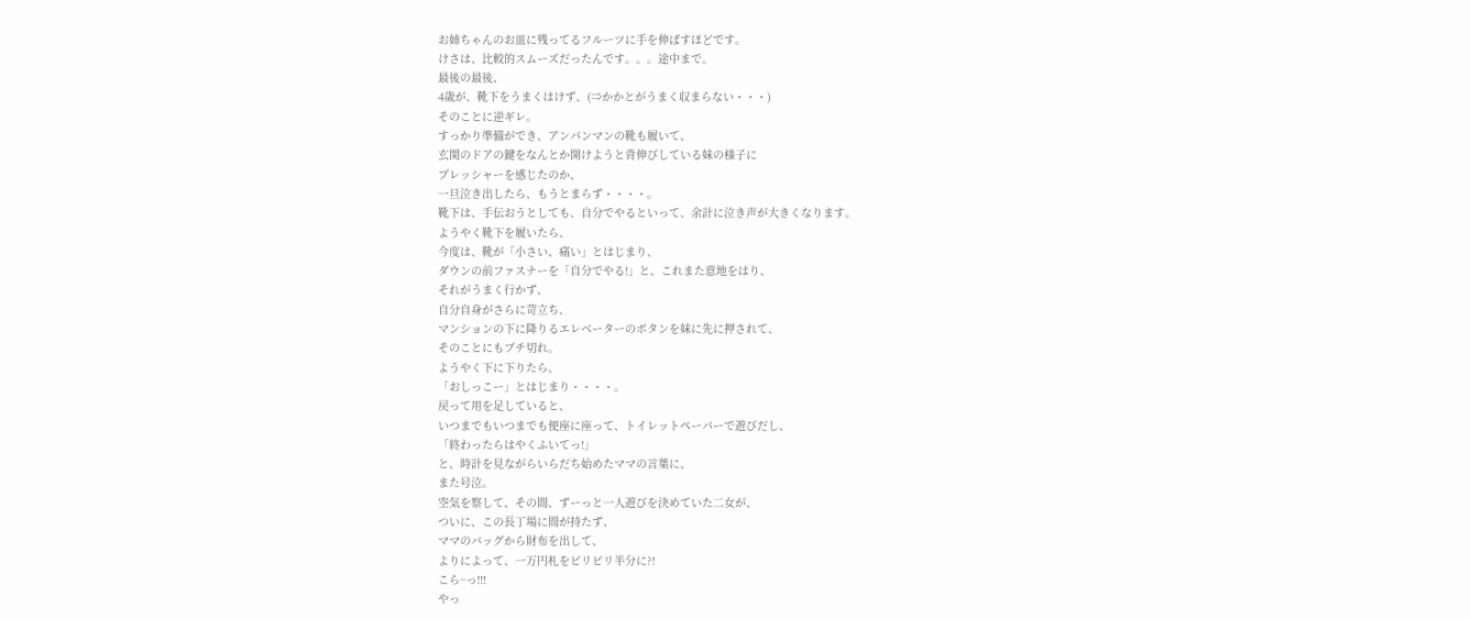お姉ちゃんのお皿に残ってるフルーツに手を伸ばすほどです。
けさは、比較的スムーズだったんです。。。途中まで。
最後の最後、
4歳が、靴下をうまくはけず、(⇒かかとがうまく収まらない・・・)
そのことに逆ギレ。
すっかり準備ができ、アンパンマンの靴も履いて、
玄関のドアの鍵をなんとか開けようと背伸びしている妹の様子に
プレッシャーを感じたのか、
一旦泣き出したら、もうとまらず・・・・。
靴下は、手伝おうとしても、自分でやるといって、余計に泣き声が大きくなります。
ようやく靴下を履いたら、
今度は、靴が「小さい、痛い」とはじまり、
ダウンの前ファスナーを「自分でやる!」と、これまた意地をはり、
それがうまく行かず、
自分自身がさらに苛立ち、
マンションの下に降りるエレベーターのボタンを妹に先に押されて、
そのことにもブチ切れ。
ようやく下に下りたら、
「おしっこー」とはじまり・・・・。
戻って用を足していると、
いつまでもいつまでも便座に座って、トイレットペーパーで遊びだし、
「終わったらはやくふいてっ!」
と、時計を見ながらいらだち始めたママの言葉に、
また号泣。
空気を察して、その間、ずーっと一人遊びを決めていた二女が、
ついに、この長丁場に間が持たず、
ママのバッグから財布を出して、
よりによって、一万円札をビリビリ半分に?!
こら~っ!!!
やっ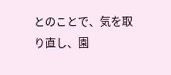とのことで、気を取り直し、園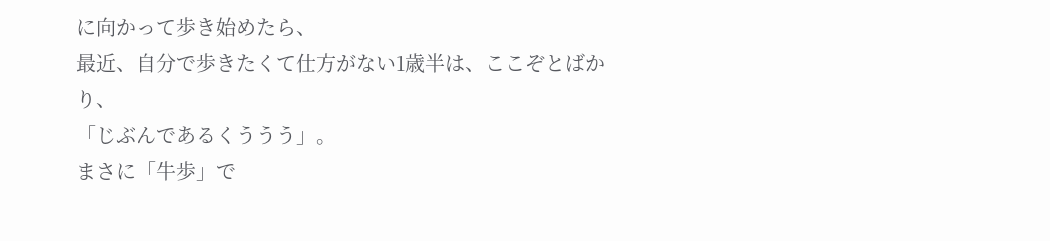に向かって歩き始めたら、
最近、自分で歩きたくて仕方がない1歳半は、ここぞとばかり、
「じぶんであるくううう」。
まさに「牛歩」で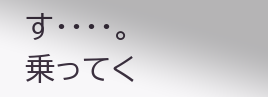す・・・・。
乗ってく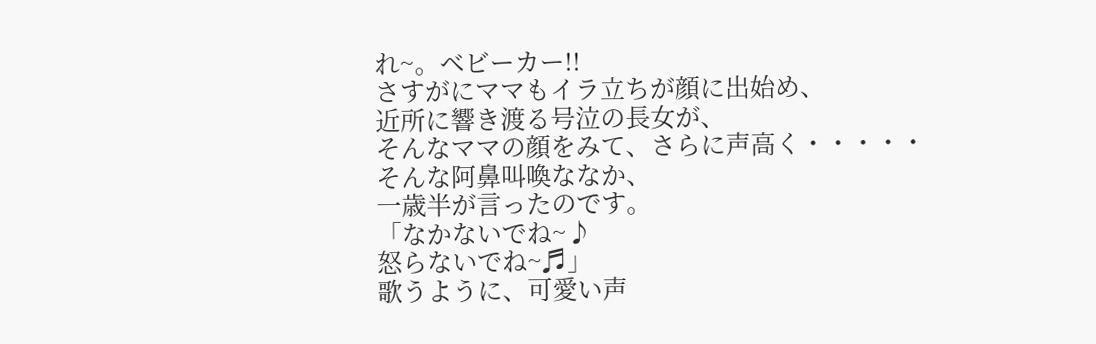れ~。ベビーカー!!
さすがにママもイラ立ちが顔に出始め、
近所に響き渡る号泣の長女が、
そんなママの顔をみて、さらに声高く・・・・・
そんな阿鼻叫喚ななか、
一歳半が言ったのです。
「なかないでね~♪
怒らないでね~♬」
歌うように、可愛い声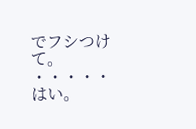でフシつけて。
・・・・・はい。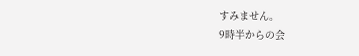すみません。
9時半からの会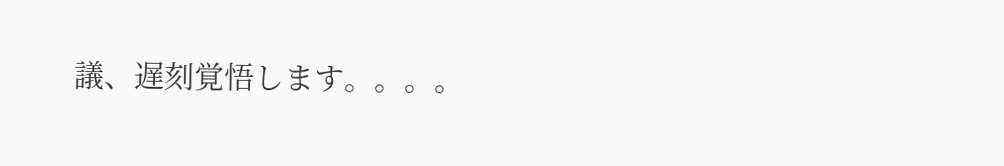議、遅刻覚悟します。。。。